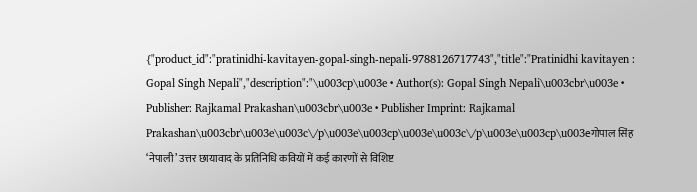{"product_id":"pratinidhi-kavitayen-gopal-singh-nepali-9788126717743","title":"Pratinidhi kavitayen : Gopal Singh Nepali","description":"\u003cp\u003e • Author(s): Gopal Singh Nepali\u003cbr\u003e • Publisher: Rajkamal Prakashan\u003cbr\u003e • Publisher Imprint: Rajkamal Prakashan\u003cbr\u003e\u003c\/p\u003e\u003cp\u003e\u003c\/p\u003e\u003cp\u003eगोपाल सिंह ‘नेपाली’ उत्तर छायावाद के प्रतिनिधि कवियों में कई कारणों से विशिष्ट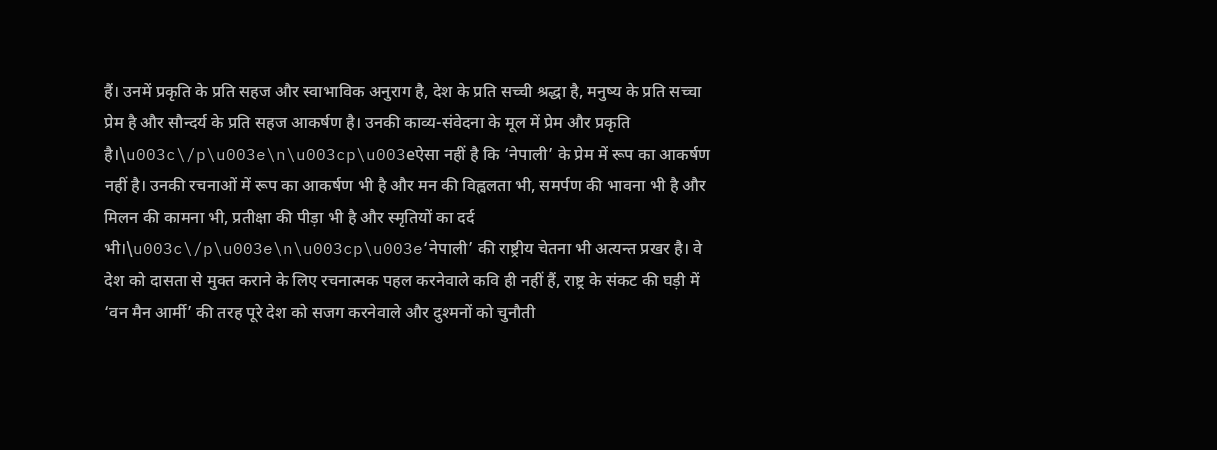हैं। उनमें प्रकृति के प्रति सहज और स्वाभाविक अनुराग है, देश के प्रति सच्ची श्रद्धा है, मनुष्य के प्रति सच्चा प्रेम है और सौन्दर्य के प्रति सहज आकर्षण है। उनकी काव्य-संवेदना के मूल में प्रेम और प्रकृति है।\u003c\/p\u003e\n\u003cp\u003eऐसा नहीं है कि ‘नेपाली’ के प्रेम में रूप का आकर्षण नहीं है। उनकी रचनाओं में रूप का आकर्षण भी है और मन की विह्वलता भी, समर्पण की भावना भी है और मिलन की कामना भी, प्रतीक्षा की पीड़ा भी है और स्मृतियों का दर्द भी।\u003c\/p\u003e\n\u003cp\u003e‘नेपाली’ की राष्ट्रीय चेतना भी अत्यन्त प्रखर है। वे देश को दासता से मुक्त कराने के लिए रचनात्मक पहल करनेवाले कवि ही नहीं हैं, राष्ट्र के संकट की घड़ी में ‘वन मैन आर्मी’ की तरह पूरे देश को सजग करनेवाले और दुश्मनों को चुनौती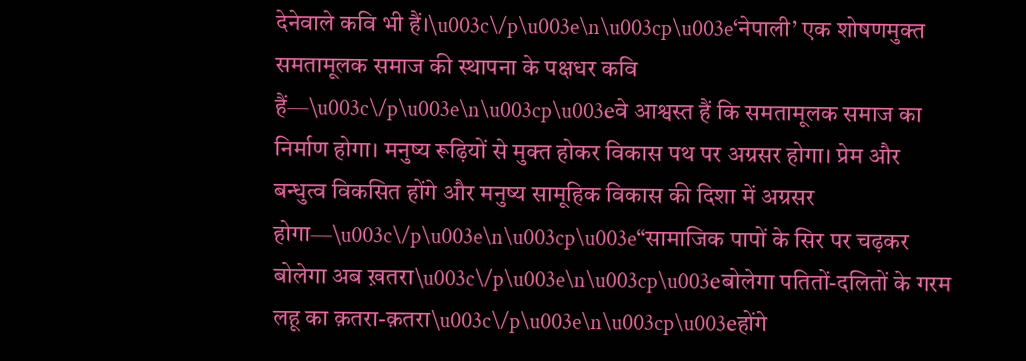देनेवाले कवि भी हैं।\u003c\/p\u003e\n\u003cp\u003e‘नेपाली’ एक शोषणमुक्त समतामूलक समाज की स्थापना के पक्षधर कवि हैं—\u003c\/p\u003e\n\u003cp\u003eवे आश्वस्त हैं कि समतामूलक समाज का निर्माण होगा। मनुष्य रूढ़ियों से मुक्त होकर विकास पथ पर अग्रसर होगा। प्रेम और बन्धुत्व विकसित होंगे और मनुष्य सामूहिक विकास की दिशा में अग्रसर होगा—\u003c\/p\u003e\n\u003cp\u003e“सामाजिक पापों के सिर पर चढ़कर बोलेगा अब ख़तरा\u003c\/p\u003e\n\u003cp\u003eबोलेगा पतितों-दलितों के गरम लहू का क़तरा-क़तरा\u003c\/p\u003e\n\u003cp\u003eहोंगे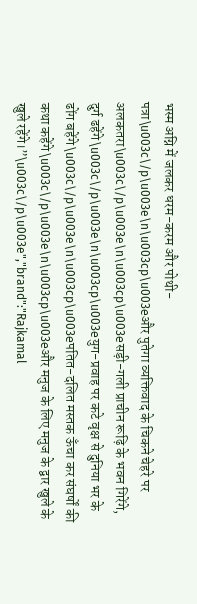भस्म अग्नि में जलकर धरम-करम और पोथी-पत्रा\u003c\/p\u003e\n\u003cp\u003eऔर पुतेगा व्यक्तिवाद के चिकने चेहरे पर अलकतरा\u003c\/p\u003e\n\u003cp\u003eसड़ी-गली प्राचीन रूढ़ि के भवन गिरेंगे, दुर्ग ढहेंगे\u003c\/p\u003e\n\u003cp\u003eयुग-प्रवाह पर कटे वृक्ष से दुनिया भर के ढोंग बहेंगे\u003c\/p\u003e\n\u003cp\u003eपतित-दलित मस्तक ऊँचा कर संघर्षों की कथा कहेंगे\u003c\/p\u003e\n\u003cp\u003eऔर मनुज के लिए मनुज के द्वार खुले के खुले रहेंगे।”\u003c\/p\u003e","brand":"Rajkamal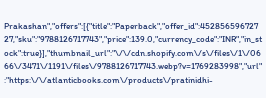Prakashan","offers":[{"title":"Paperback","offer_id":45285659672727,"sku":"9788126717743","price":139.0,"currency_code":"INR","in_stock":true}],"thumbnail_url":"\/\/cdn.shopify.com\/s\/files\/1\/0666\/3471\/1191\/files\/9788126717743.webp?v=1769283998","url":"https:\/\/atlanticbooks.com\/products\/pratinidhi-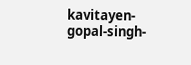kavitayen-gopal-singh-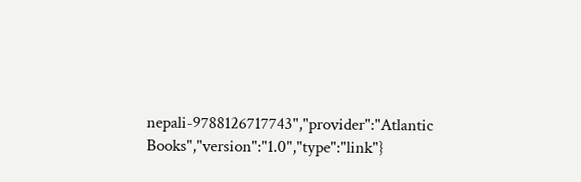nepali-9788126717743","provider":"Atlantic Books","version":"1.0","type":"link"}